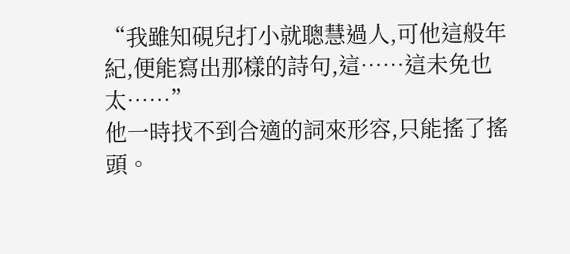“我雖知硯兒打小就聰慧過人,可他這般年紀,便能寫出那樣的詩句,這……這未免也太……”
他一時找不到合適的詞來形容,只能搖了搖頭。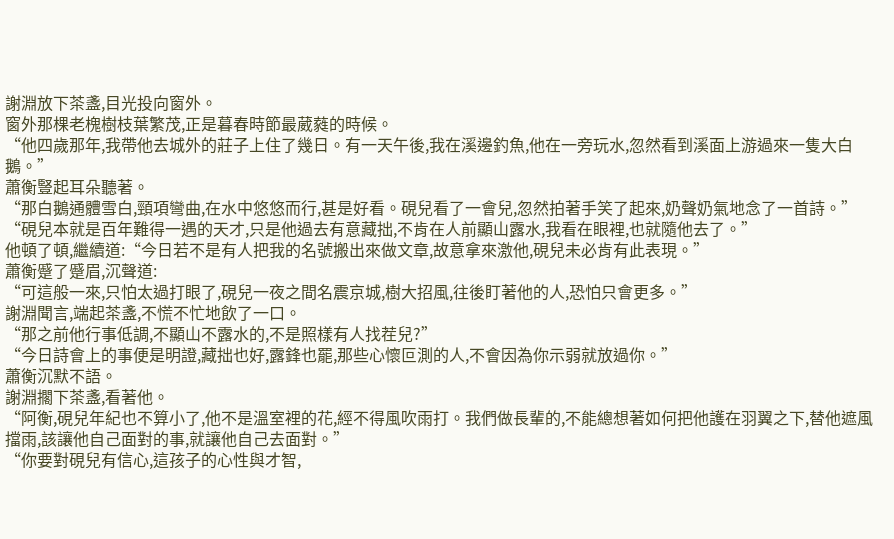謝淵放下茶盞,目光投向窗外。
窗外那棵老槐樹枝葉繁茂,正是暮春時節最葳蕤的時候。
“他四歲那年,我帶他去城外的莊子上住了幾日。有一天午後,我在溪邊釣魚,他在一旁玩水,忽然看到溪面上游過來一隻大白鵝。”
蕭衡豎起耳朵聽著。
“那白鵝通體雪白,頸項彎曲,在水中悠悠而行,甚是好看。硯兒看了一會兒,忽然拍著手笑了起來,奶聲奶氣地念了一首詩。”
“硯兒本就是百年難得一遇的天才,只是他過去有意藏拙,不肯在人前顯山露水,我看在眼裡,也就隨他去了。”
他頓了頓,繼續道:“今日若不是有人把我的名號搬出來做文章,故意拿來激他,硯兒未必肯有此表現。”
蕭衡蹙了蹙眉,沉聲道:
“可這般一來,只怕太過打眼了,硯兒一夜之間名震京城,樹大招風,往後盯著他的人,恐怕只會更多。”
謝淵聞言,端起茶盞,不慌不忙地飲了一口。
“那之前他行事低調,不顯山不露水的,不是照樣有人找茬兒?”
“今日詩會上的事便是明證,藏拙也好,露鋒也罷,那些心懷叵測的人,不會因為你示弱就放過你。”
蕭衡沉默不語。
謝淵擱下茶盞,看著他。
“阿衡,硯兒年紀也不算小了,他不是溫室裡的花,經不得風吹雨打。我們做長輩的,不能總想著如何把他護在羽翼之下,替他遮風擋雨,該讓他自己面對的事,就讓他自己去面對。”
“你要對硯兒有信心,這孩子的心性與才智,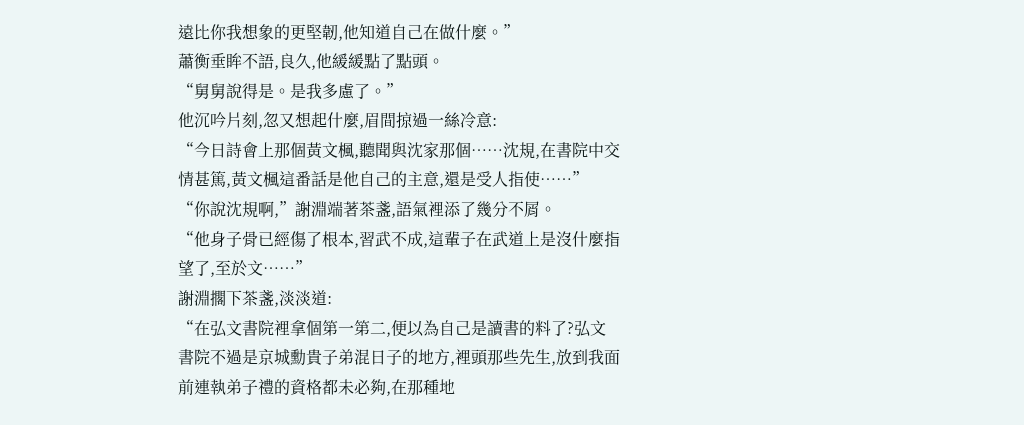遠比你我想象的更堅韌,他知道自己在做什麼。”
蕭衡垂眸不語,良久,他緩緩點了點頭。
“舅舅說得是。是我多慮了。”
他沉吟片刻,忽又想起什麼,眉間掠過一絲冷意:
“今日詩會上那個黃文楓,聽聞與沈家那個……沈規,在書院中交情甚篤,黃文楓這番話是他自己的主意,還是受人指使……”
“你說沈規啊,”謝淵端著茶盞,語氣裡添了幾分不屑。
“他身子骨已經傷了根本,習武不成,這輩子在武道上是沒什麼指望了,至於文……”
謝淵擱下茶盞,淡淡道:
“在弘文書院裡拿個第一第二,便以為自己是讀書的料了?弘文書院不過是京城勳貴子弟混日子的地方,裡頭那些先生,放到我面前連執弟子禮的資格都未必夠,在那種地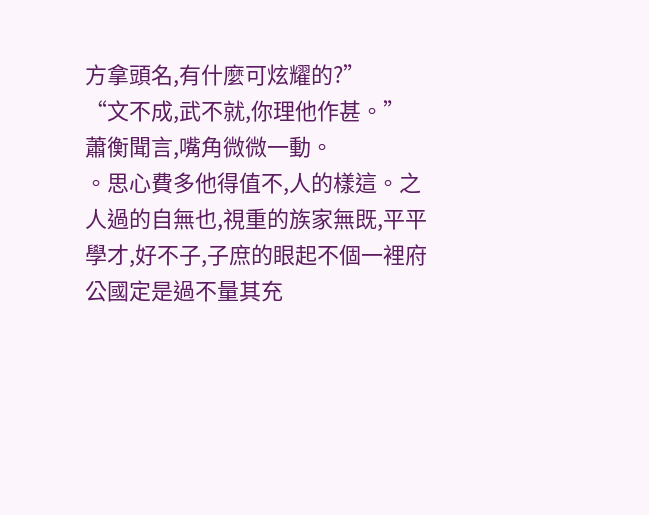方拿頭名,有什麼可炫耀的?”
“文不成,武不就,你理他作甚。”
蕭衡聞言,嘴角微微一動。
。思心費多他得值不,人的樣這。之人過的自無也,視重的族家無既,平平學才,好不子,子庶的眼起不個一裡府公國定是過不量其充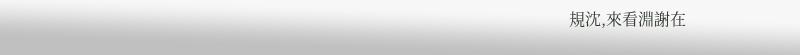規沈,來看淵謝在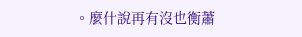。麼什說再有沒也衡蕭